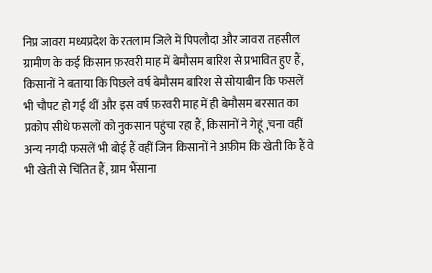निप्र जावरा मध्यप्रदेश के रतलाम जिले में पिपलौदा और जावरा तहसील ग्रामीण के कई किसान फ़रवरी माह में बेमौसम बारिश से प्रभावित हुए हैं, किसानों ने बताया कि पिछले वर्ष बेमौसम बारिश से सोयाबीन कि फसलें भी चौपट हो गई थीं और इस वर्ष फ़रवरी माह में ही बेमौसम बरसात का प्रकोप सीधे फसलों को नुकसान पहुंचा रहा हैं, किसानों ने गेहूं ,चना वहीं अन्य नगदी फसलें भी बोई हैं वहीं जिन किसानों ने अफ़ीम कि खेती कि हैं वे भी खेती से चिंतित हैं, ग्राम भैंसाना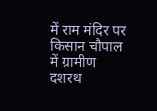में राम मंदिर पर किसान चौपाल में ग्रामीण दशरथ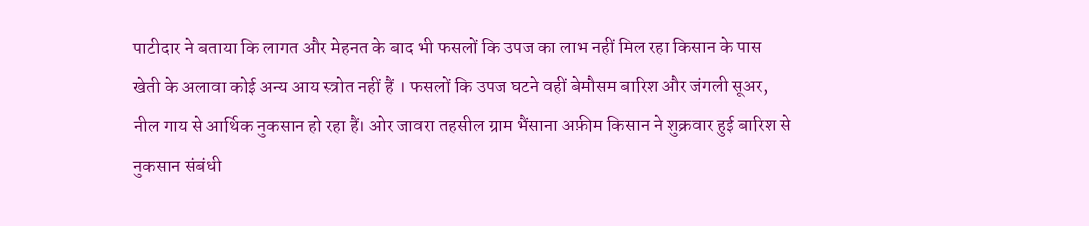पाटीदार ने बताया कि लागत और मेहनत के बाद भी फसलों कि उपज का लाभ नहीं मिल रहा किसान के पास खेती के अलावा कोई अन्य आय स्त्रोत नहीं हैं । फसलों कि उपज घटने वहीं बेमौसम बारिश और जंगली सूअर, नील गाय से आर्थिक नुकसान हो रहा हैं। ओर जावरा तहसील ग्राम भैंसाना अफ़ीम किसान ने शुक्रवार हुई बारिश से नुकसान संबंधी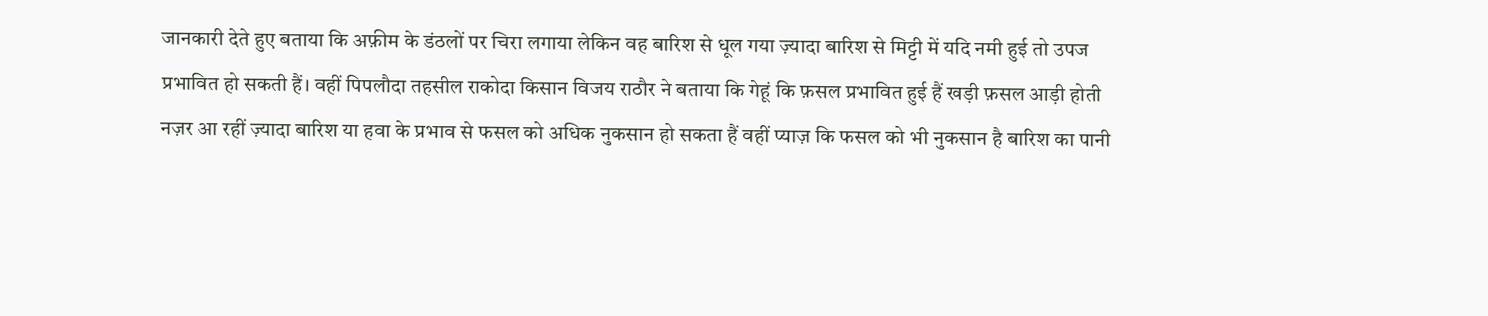जानकारी देते हुए बताया कि अफ़ीम के डंठलों पर चिरा लगाया लेकिन वह बारिश से धूल गया ज़्यादा बारिश से मिट्टी में यदि नमी हुई तो उपज प्रभावित हो सकती हैं। वहीं पिपलौदा तहसील राकोदा किसान विजय राठौर ने बताया कि गेहूं कि फ़सल प्रभावित हुई हैं खड़ी फ़सल आड़ी होती नज़र आ रहीं ज़्यादा बारिश या हवा के प्रभाव से फसल को अधिक नुकसान हो सकता हैं वहीं प्याज़ कि फसल को भी नुकसान है बारिश का पानी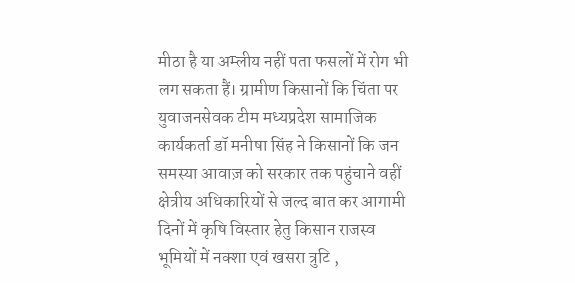मीठा है या अम्लीय नहीं पता फसलों में रोग भी लग सकता हैं। ग्रामीण किसानों कि चिंता पर युवाजनसेवक टीम मध्यप्रदेश सामाजिक कार्यकर्ता डॉ मनीषा सिंह ने किसानों कि जन समस्या आवाज़ को सरकार तक पहुंचाने वहीं क्षेत्रीय अधिकारियों से जल्द बात कर आगामी दिनों में कृषि विस्तार हेतु किसान राजस्व भूमियों में नक्शा एवं खसरा त्रुटि ,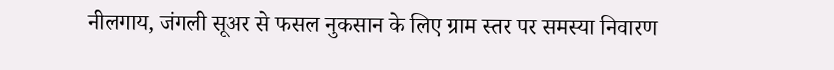नीलगाय, जंगली सूअर से फसल नुकसान के लिए ग्राम स्तर पर समस्या निवारण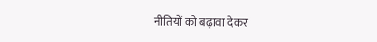नीतियों को बढ़ावा देकर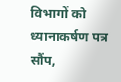विभागों को ध्यानाकर्षण पत्र सौंप,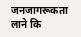जनजागरूकता लाने कि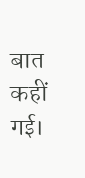बात कहीं गई।